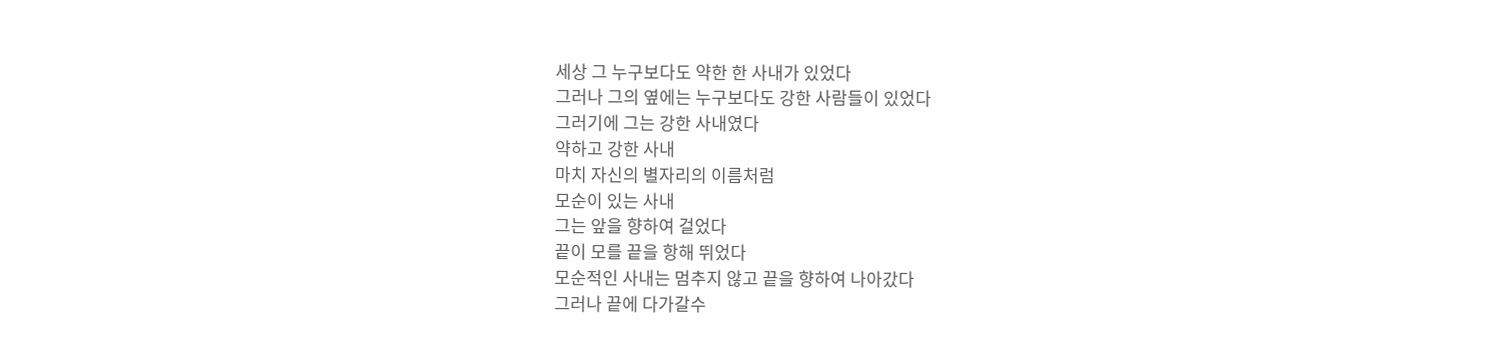세상 그 누구보다도 약한 한 사내가 있었다
그러나 그의 옆에는 누구보다도 강한 사람들이 있었다
그러기에 그는 강한 사내였다
약하고 강한 사내
마치 자신의 별자리의 이름처럼
모순이 있는 사내
그는 앞을 향하여 걸었다
끝이 모를 끝을 항해 뛰었다
모순적인 사내는 멈추지 않고 끝을 향하여 나아갔다
그러나 끝에 다가갈수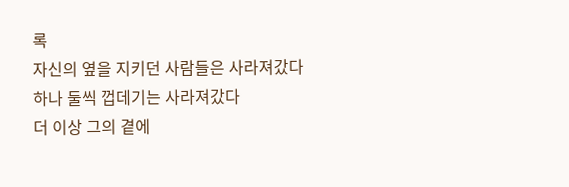록
자신의 옆을 지키던 사람들은 사라져갔다
하나 둘씩 껍데기는 사라져갔다
더 이상 그의 곁에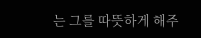는 그를 따뜻하게 해주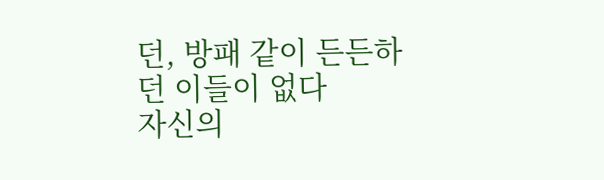던, 방패 같이 든든하던 이들이 없다
자신의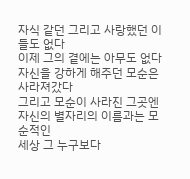자식 같던 그리고 사랑했던 이들도 없다
이제 그의 곁에는 아무도 없다
자신을 강하게 해주던 모순은 사라져갔다
그리고 모순이 사라진 그곳엔
자신의 별자리의 이름과는 모순적인
세상 그 누구보다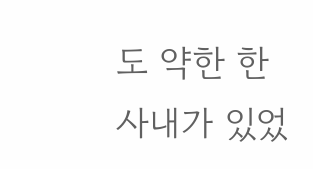도 약한 한 사내가 있었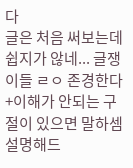다
글은 처음 써보는데 쉽지가 않네... 글쟁이들 ㄹㅇ 존경한다
+이해가 안되는 구절이 있으면 말하셈 설명해드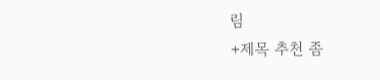림
+제목 추천 좀